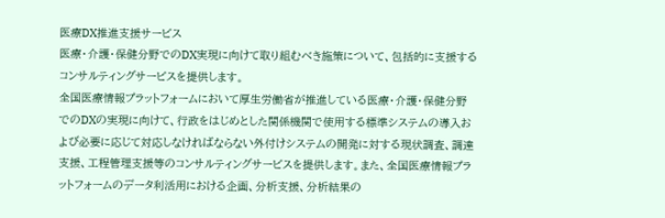医療DX推進支援サービス
医療・介護・保健分野でのDX実現に向けて取り組むべき施策について、包括的に支援するコンサルティングサービスを提供します。
全国医療情報プラットフォームにおいて厚生労働省が推進している医療・介護・保健分野でのDXの実現に向けて、行政をはじめとした関係機関で使用する標準システムの導入および必要に応じて対応しなければならない外付けシステムの開発に対する現状調査、調達支援、工程管理支援等のコンサルティングサービスを提供します。また、全国医療情報プラットフォームのデータ利活用における企画、分析支援、分析結果の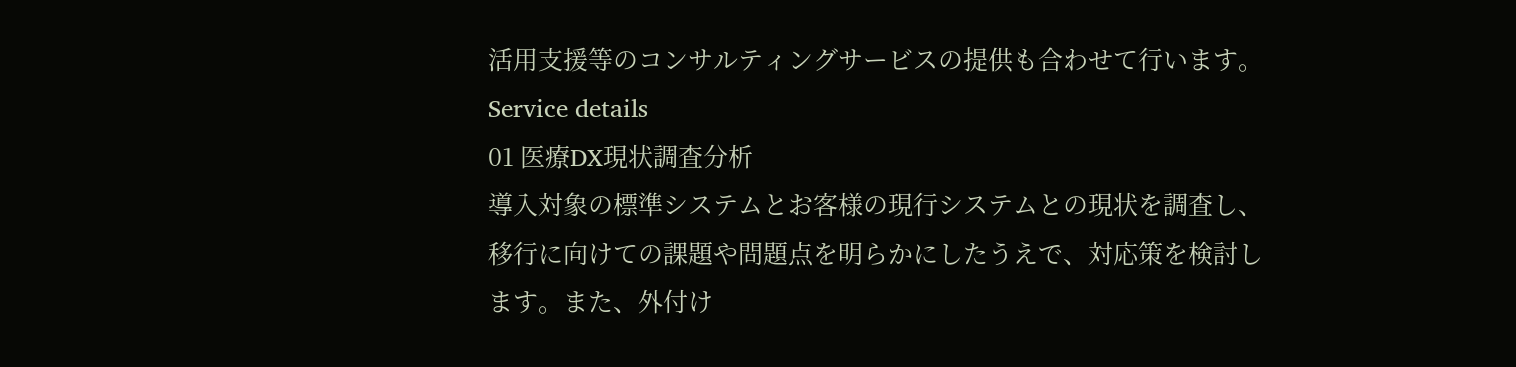活用支援等のコンサルティングサービスの提供も合わせて行います。
Service details
01 医療DX現状調査分析
導入対象の標準システムとお客様の現行システムとの現状を調査し、移行に向けての課題や問題点を明らかにしたうえで、対応策を検討します。また、外付け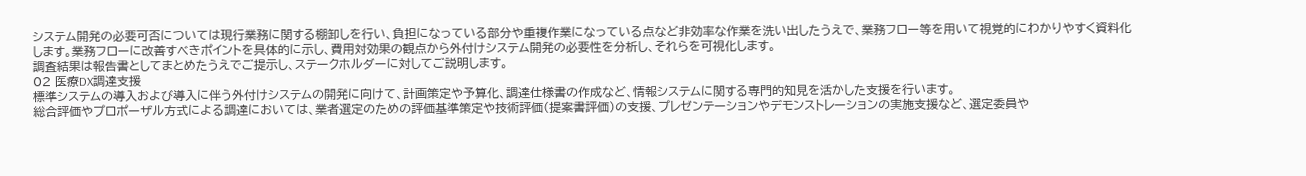システム開発の必要可否については現行業務に関する棚卸しを行い、負担になっている部分や重複作業になっている点など非効率な作業を洗い出したうえで、業務フロー等を用いて視覚的にわかりやすく資料化します。業務フローに改善すべきポイントを具体的に示し、費用対効果の観点から外付けシステム開発の必要性を分析し、それらを可視化します。
調査結果は報告書としてまとめたうえでご提示し、ステークホルダーに対してご説明します。
02 医療DX調達支援
標準システムの導入および導入に伴う外付けシステムの開発に向けて、計画策定や予算化、調達仕様書の作成など、情報システムに関する専門的知見を活かした支援を行います。
総合評価やプロポーザル方式による調達においては、業者選定のための評価基準策定や技術評価(提案書評価)の支援、プレゼンテーションやデモンストレーションの実施支援など、選定委員や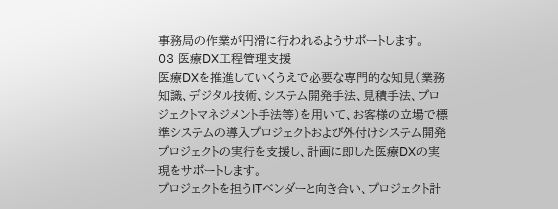事務局の作業が円滑に行われるようサポートします。
03 医療DX工程管理支援
医療DXを推進していくうえで必要な専門的な知見(業務知識、デジタル技術、システム開発手法、見積手法、プロジェクトマネジメント手法等)を用いて、お客様の立場で標準システムの導入プロジェクトおよび外付けシステム開発プロジェクトの実行を支援し、計画に即した医療DXの実現をサポートします。
プロジェクトを担うITベンダーと向き合い、プロジェクト計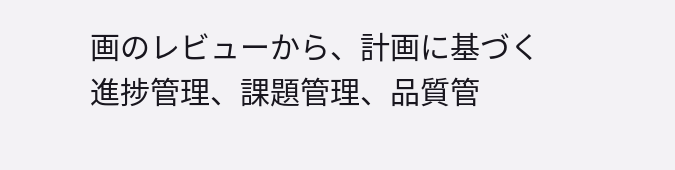画のレビューから、計画に基づく進捗管理、課題管理、品質管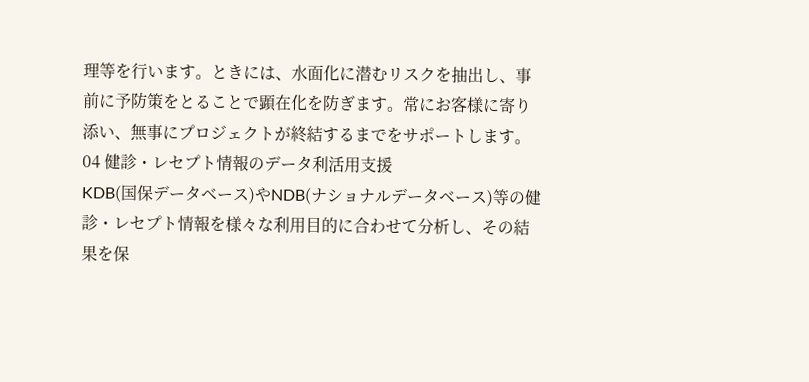理等を行います。ときには、水面化に潜むリスクを抽出し、事前に予防策をとることで顕在化を防ぎます。常にお客様に寄り添い、無事にプロジェクトが終結するまでをサポートします。
04 健診・レセプト情報のデータ利活用支援
KDB(国保データベース)やNDB(ナショナルデータベース)等の健診・レセプト情報を様々な利用目的に合わせて分析し、その結果を保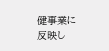健事業に反映し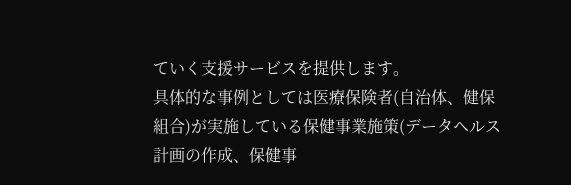ていく支援サービスを提供します。
具体的な事例としては医療保険者(自治体、健保組合)が実施している保健事業施策(データヘルス計画の作成、保健事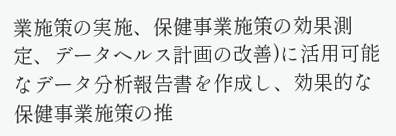業施策の実施、保健事業施策の効果測定、データヘルス計画の改善)に活用可能なデータ分析報告書を作成し、効果的な保健事業施策の推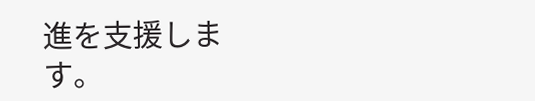進を支援します。